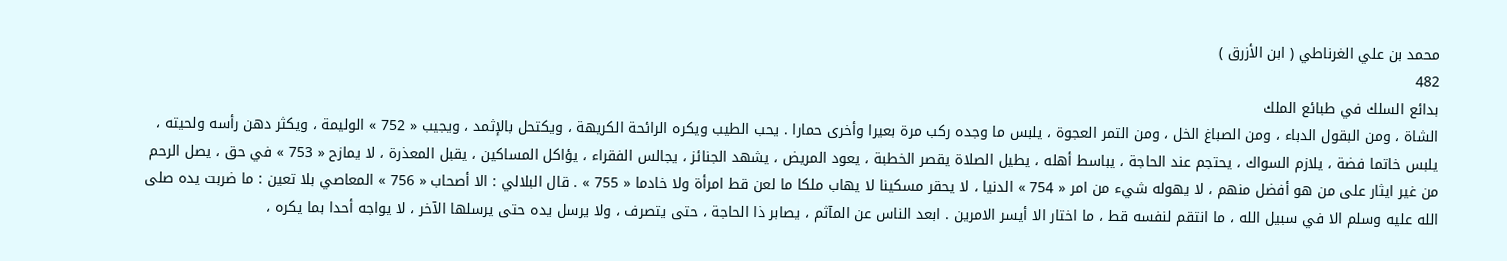محمد بن علي الغرناطي ( ابن الأزرق )
482
بدائع السلك في طبائع الملك
الشاة ، ومن البقول الدباء ، ومن الصباغ الخل ، ومن التمر العجوة ، يلبس ما وجده ركب مرة بعيرا وأخرى حمارا . يحب الطيب ويكره الرائحة الكريهة ، ويكتحل بالإثمد ، ويجيب « 752 » الوليمة ، ويكثر دهن رأسه ولحيته ، يلبس خاتما فضة ، يلازم السواك ، يحتجم عند الحاجة ، يباسط أهله ، يطيل الصلاة يقصر الخطبة ، يعود المريض ، يشهد الجنائز ، يجالس الفقراء ، يؤاكل المساكين ، يقبل المعذرة ، لا يمازح « 753 » في حق ، يصل الرحم من غير ايثار على من هو أفضل منهم ، لا يهوله شيء من امر « 754 » الدنيا ، لا يحقر مسكينا لا يهاب ملكا ما لعن قط امرأة ولا خادما « 755 » . قال البلالي : الا أصحاب « 756 » المعاصي بلا تعين : ما ضربت يده صلى الله عليه وسلم الا في سبيل الله ، ما انتقم لنفسه قط ، ما اختار الا أيسر الامرين . ابعد الناس عن المآثم ، يصابر ذا الحاجة ، حتى يتصرف ، ولا يرسل يده حتى يرسلها الآخر ، لا يواجه أحدا بما يكره ،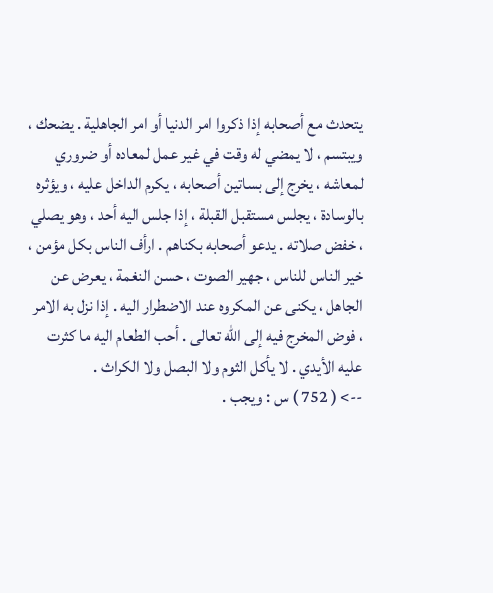يتحدث مع أصحابه إذا ذكروا امر الدنيا أو امر الجاهلية . يضحك ، ويبتسم ، لا يمضي له وقت في غير عمل لمعاده أو ضروري لمعاشه ، يخرج إلى بساتين أصحابه ، يكرم الداخل عليه ، ويؤثره بالوسادة ، يجلس مستقبل القبلة ، إذا جلس اليه أحد ، وهو يصلي ، خفض صلاته . يدعو أصحابه بكناهم . ارأف الناس بكل مؤمن ، خير الناس للناس ، جهير الصوت ، حسن النغمة ، يعرض عن الجاهل ، يكنى عن المكروه عند الاضطرار اليه . إذا نزل به الامر ، فوض المخرج فيه إلى الله تعالى . أحب الطعام اليه ما كثرت عليه الأيدي . لا يأكل الثوم ولا البصل ولا الكراث .
--> ( 752 ) س : ويجب .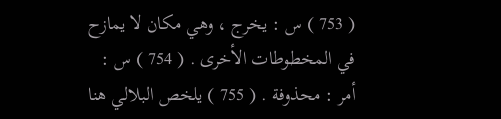( 753 ) س : يخرج ، وهي مكان لا يمازح في المخطوطات الأخرى . ( 754 ) س : أمر : محذوفة . ( 755 ) يلخص البلالي هنا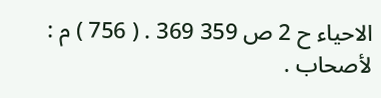الاحياء ح 2 ص 359 369 . ( 756 ) م : لأصحاب .